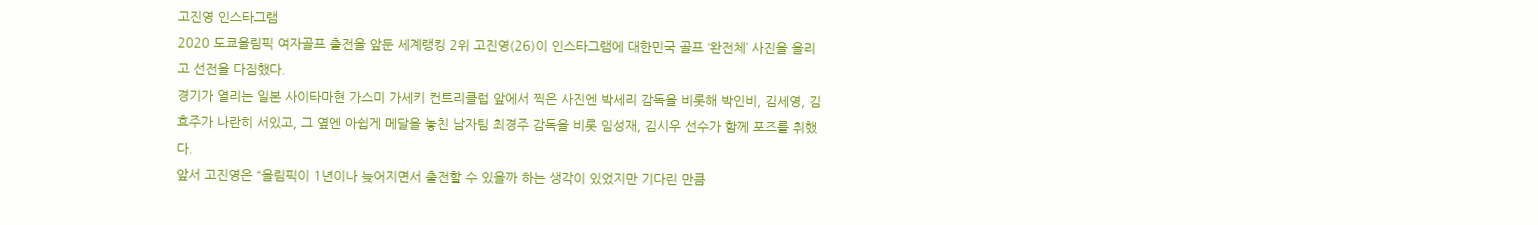고진영 인스타그램
2020 도쿄올림픽 여자골프 출전을 앞둔 세계랭킹 2위 고진영(26)이 인스타그램에 대한민국 골프 ‘완전체’ 사진을 올리고 선전을 다짐했다.
경기가 열리는 일본 사이타마현 가스미 가세키 컨트리클럽 앞에서 찍은 사진엔 박세리 감독을 비롯해 박인비, 김세영, 김효주가 나란히 서있고, 그 옆엔 아쉽게 메달을 놓친 남자팀 최경주 감독을 비롯 임성재, 김시우 선수가 함께 포즈를 취했다.
앞서 고진영은 “올림픽이 1년이나 늦어지면서 출전할 수 있을까 하는 생각이 있었지만 기다린 만큼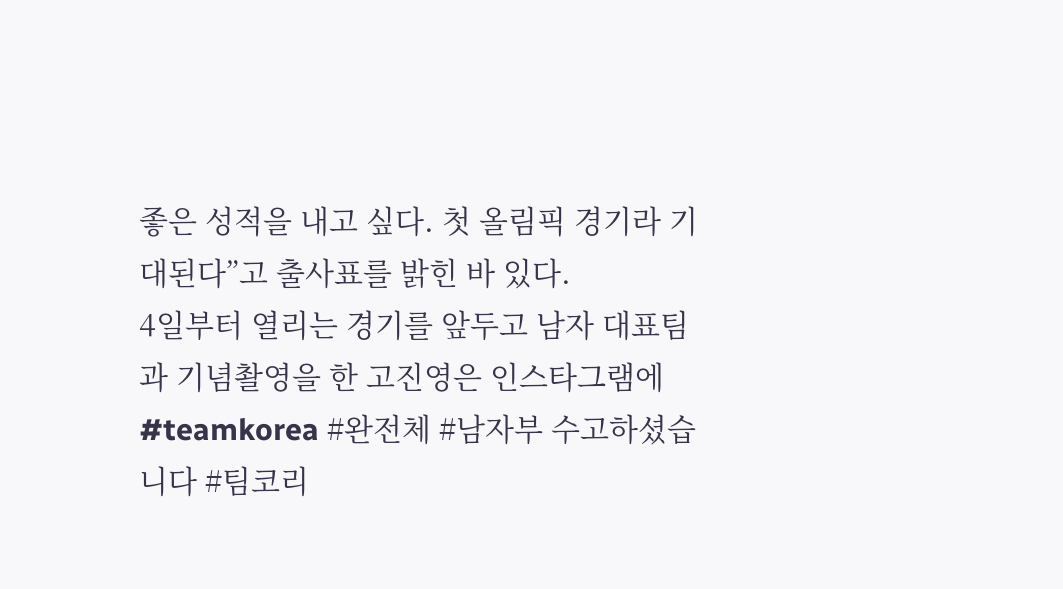좋은 성적을 내고 싶다. 첫 올림픽 경기라 기대된다”고 출사표를 밝힌 바 있다.
4일부터 열리는 경기를 앞두고 남자 대표팀과 기념촬영을 한 고진영은 인스타그램에 #teamkorea #완전체 #남자부 수고하셨습니다 #팀코리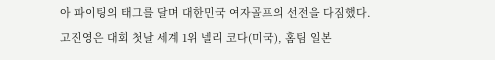아 파이팅의 태그를 달며 대한민국 여자골프의 선전을 다짐했다.
고진영은 대회 첫날 세계 1위 넬리 코다(미국), 홈팀 일본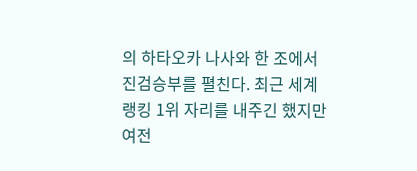의 하타오카 나사와 한 조에서 진검승부를 펼친다. 최근 세계랭킹 1위 자리를 내주긴 했지만 여전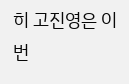히 고진영은 이번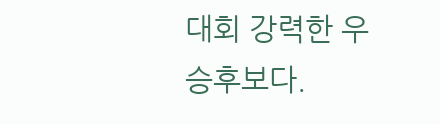대회 강력한 우승후보다.